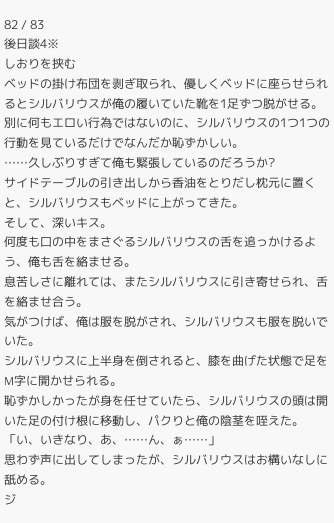82 / 83
後日談4※
しおりを挟む
ベッドの掛け布団を剥ぎ取られ、優しくベッドに座らせられるとシルバリウスが俺の履いていた靴を1足ずつ脱がせる。
別に何もエロい行為ではないのに、シルバリウスの1つ1つの行動を見ているだけでなんだか恥ずかしい。
……久しぶりすぎて俺も緊張しているのだろうか?
サイドテーブルの引き出しから香油をとりだし枕元に置くと、シルバリウスもベッドに上がってきた。
そして、深いキス。
何度も口の中をまさぐるシルバリウスの舌を追っかけるよう、俺も舌を絡ませる。
息苦しさに離れては、またシルバリウスに引き寄せられ、舌を絡ませ合う。
気がつけば、俺は服を脱がされ、シルバリウスも服を脱いでいた。
シルバリウスに上半身を倒されると、膝を曲げた状態で足をM字に開かせられる。
恥ずかしかったが身を任せていたら、シルバリウスの頭は開いた足の付け根に移動し、パクりと俺の陰茎を咥えた。
「い、いきなり、あ、……ん、ぁ……」
思わず声に出してしまったが、シルバリウスはお構いなしに舐める。
ジ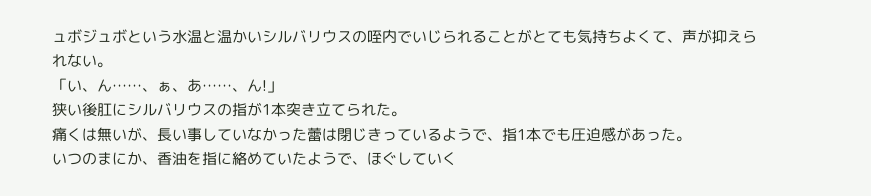ュボジュボという水温と温かいシルバリウスの咥内でいじられることがとても気持ちよくて、声が抑えられない。
「い、ん……、ぁ、あ……、ん!」
狭い後肛にシルバリウスの指が1本突き立てられた。
痛くは無いが、長い事していなかった蕾は閉じきっているようで、指1本でも圧迫感があった。
いつのまにか、香油を指に絡めていたようで、ほぐしていく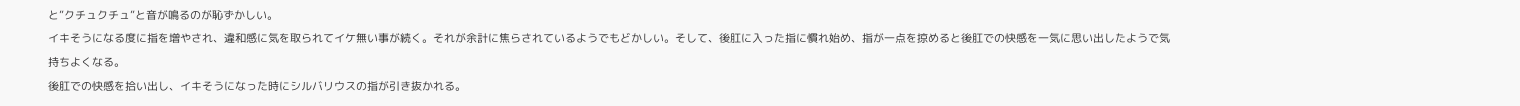と”クチュクチュ”と音が鳴るのが恥ずかしい。
イキそうになる度に指を増やされ、違和感に気を取られてイケ無い事が続く。それが余計に焦らされているようでもどかしい。そして、後肛に入った指に慣れ始め、指が一点を掠めると後肛での快感を一気に思い出したようで気持ちよくなる。
後肛での快感を拾い出し、イキそうになった時にシルバリウスの指が引き抜かれる。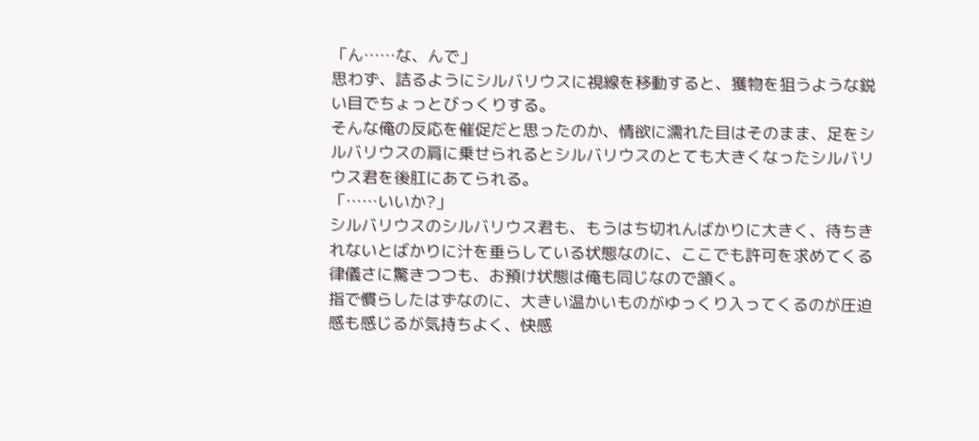「ん……な、んで」
思わず、詰るようにシルバリウスに視線を移動すると、獲物を狙うような鋭い目でちょっとびっくりする。
そんな俺の反応を催促だと思ったのか、情欲に濡れた目はそのまま、足をシルバリウスの肩に乗せられるとシルバリウスのとても大きくなったシルバリウス君を後肛にあてられる。
「……いいか?」
シルバリウスのシルバリウス君も、もうはち切れんばかりに大きく、待ちきれないとばかりに汁を垂らしている状態なのに、ここでも許可を求めてくる律儀さに驚きつつも、お預け状態は俺も同じなので頷く。
指で慣らしたはずなのに、大きい温かいものがゆっくり入ってくるのが圧迫感も感じるが気持ちよく、快感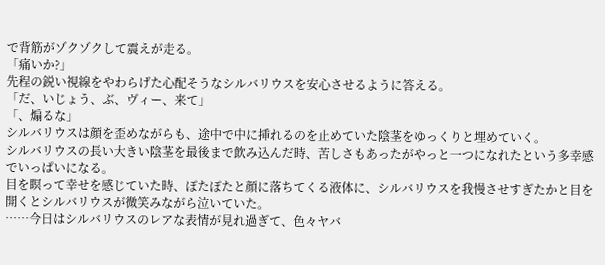で背筋がゾクゾクして震えが走る。
「痛いか?」
先程の鋭い視線をやわらげた心配そうなシルバリウスを安心させるように答える。
「だ、いじょう、ぶ、ヴィー、来て」
「、煽るな」
シルバリウスは顔を歪めながらも、途中で中に挿れるのを止めていた陰茎をゆっくりと埋めていく。
シルバリウスの長い大きい陰茎を最後まで飲み込んだ時、苦しさもあったがやっと一つになれたという多幸感でいっぱいになる。
目を瞑って幸せを感じていた時、ぽたぽたと顔に落ちてくる液体に、シルバリウスを我慢させすぎたかと目を開くとシルバリウスが微笑みながら泣いていた。
……今日はシルバリウスのレアな表情が見れ過ぎて、色々ヤバ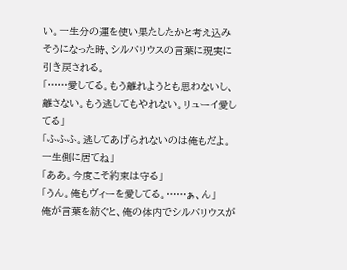い。一生分の運を使い果たしたかと考え込みそうになった時、シルバリウスの言葉に現実に引き戻される。
「……愛してる。もう離れようとも思わないし、離さない。もう逃してもやれない。リューイ愛してる」
「ふふふ。逃してあげられないのは俺もだよ。一生側に居てね」
「ああ。今度こそ約束は守る」
「うん。俺もヴィーを愛してる。……ぁ、ん」
俺が言葉を紡ぐと、俺の体内でシルバリウスが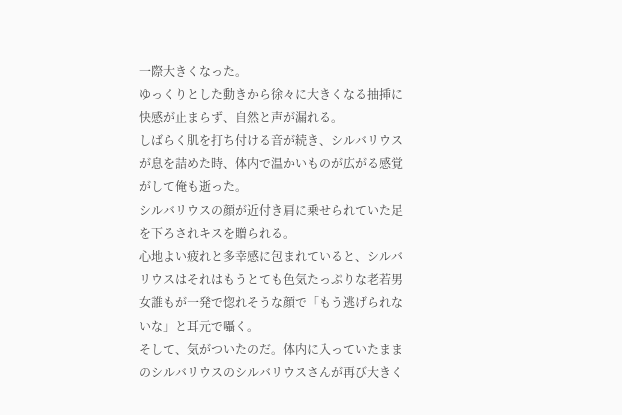一際大きくなった。
ゆっくりとした動きから徐々に大きくなる抽挿に快感が止まらず、自然と声が漏れる。
しばらく肌を打ち付ける音が続き、シルバリウスが息を詰めた時、体内で温かいものが広がる感覚がして俺も逝った。
シルバリウスの顔が近付き肩に乗せられていた足を下ろされキスを贈られる。
心地よい疲れと多幸感に包まれていると、シルバリウスはそれはもうとても色気たっぷりな老若男女誰もが一発で惚れそうな顔で「もう逃げられないな」と耳元で囁く。
そして、気がついたのだ。体内に入っていたままのシルバリウスのシルバリウスさんが再び大きく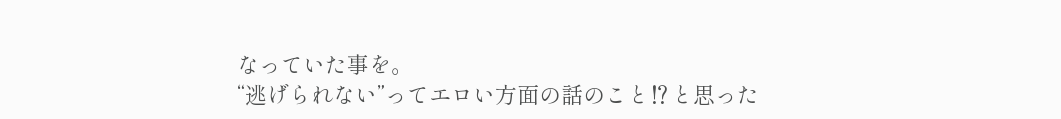なっていた事を。
“逃げられない”ってエロい方面の話のこと⁉と思った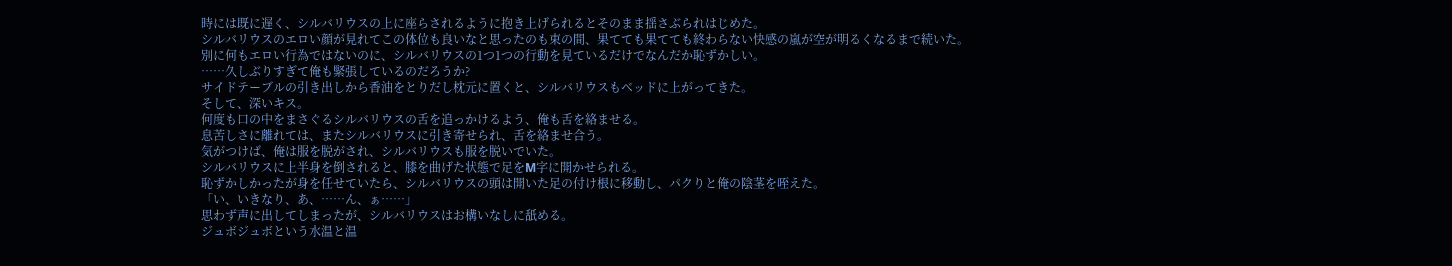時には既に遅く、シルバリウスの上に座らされるように抱き上げられるとそのまま揺さぶられはじめた。
シルバリウスのエロい顔が見れてこの体位も良いなと思ったのも束の間、果てても果てても終わらない快感の嵐が空が明るくなるまで続いた。
別に何もエロい行為ではないのに、シルバリウスの1つ1つの行動を見ているだけでなんだか恥ずかしい。
……久しぶりすぎて俺も緊張しているのだろうか?
サイドテーブルの引き出しから香油をとりだし枕元に置くと、シルバリウスもベッドに上がってきた。
そして、深いキス。
何度も口の中をまさぐるシルバリウスの舌を追っかけるよう、俺も舌を絡ませる。
息苦しさに離れては、またシルバリウスに引き寄せられ、舌を絡ませ合う。
気がつけば、俺は服を脱がされ、シルバリウスも服を脱いでいた。
シルバリウスに上半身を倒されると、膝を曲げた状態で足をM字に開かせられる。
恥ずかしかったが身を任せていたら、シルバリウスの頭は開いた足の付け根に移動し、パクりと俺の陰茎を咥えた。
「い、いきなり、あ、……ん、ぁ……」
思わず声に出してしまったが、シルバリウスはお構いなしに舐める。
ジュボジュボという水温と温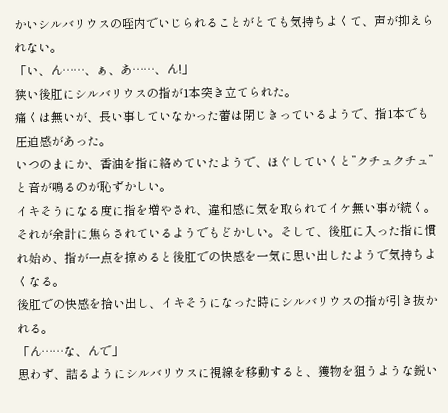かいシルバリウスの咥内でいじられることがとても気持ちよくて、声が抑えられない。
「い、ん……、ぁ、あ……、ん!」
狭い後肛にシルバリウスの指が1本突き立てられた。
痛くは無いが、長い事していなかった蕾は閉じきっているようで、指1本でも圧迫感があった。
いつのまにか、香油を指に絡めていたようで、ほぐしていくと”クチュクチュ”と音が鳴るのが恥ずかしい。
イキそうになる度に指を増やされ、違和感に気を取られてイケ無い事が続く。それが余計に焦らされているようでもどかしい。そして、後肛に入った指に慣れ始め、指が一点を掠めると後肛での快感を一気に思い出したようで気持ちよくなる。
後肛での快感を拾い出し、イキそうになった時にシルバリウスの指が引き抜かれる。
「ん……な、んで」
思わず、詰るようにシルバリウスに視線を移動すると、獲物を狙うような鋭い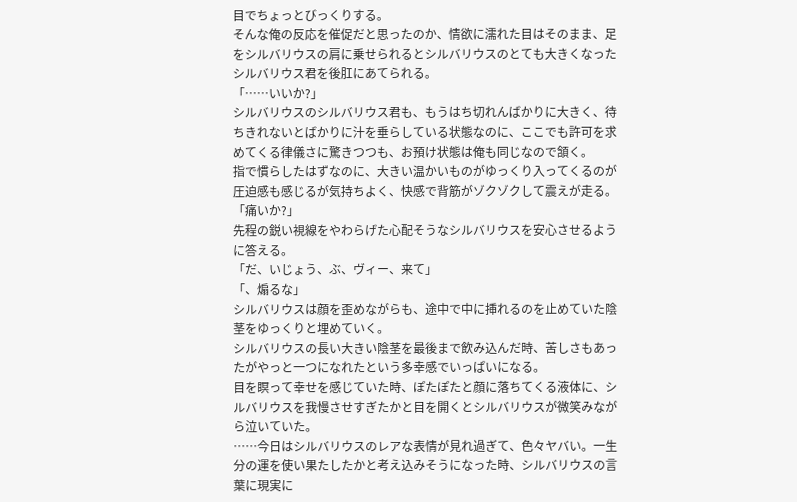目でちょっとびっくりする。
そんな俺の反応を催促だと思ったのか、情欲に濡れた目はそのまま、足をシルバリウスの肩に乗せられるとシルバリウスのとても大きくなったシルバリウス君を後肛にあてられる。
「……いいか?」
シルバリウスのシルバリウス君も、もうはち切れんばかりに大きく、待ちきれないとばかりに汁を垂らしている状態なのに、ここでも許可を求めてくる律儀さに驚きつつも、お預け状態は俺も同じなので頷く。
指で慣らしたはずなのに、大きい温かいものがゆっくり入ってくるのが圧迫感も感じるが気持ちよく、快感で背筋がゾクゾクして震えが走る。
「痛いか?」
先程の鋭い視線をやわらげた心配そうなシルバリウスを安心させるように答える。
「だ、いじょう、ぶ、ヴィー、来て」
「、煽るな」
シルバリウスは顔を歪めながらも、途中で中に挿れるのを止めていた陰茎をゆっくりと埋めていく。
シルバリウスの長い大きい陰茎を最後まで飲み込んだ時、苦しさもあったがやっと一つになれたという多幸感でいっぱいになる。
目を瞑って幸せを感じていた時、ぽたぽたと顔に落ちてくる液体に、シルバリウスを我慢させすぎたかと目を開くとシルバリウスが微笑みながら泣いていた。
……今日はシルバリウスのレアな表情が見れ過ぎて、色々ヤバい。一生分の運を使い果たしたかと考え込みそうになった時、シルバリウスの言葉に現実に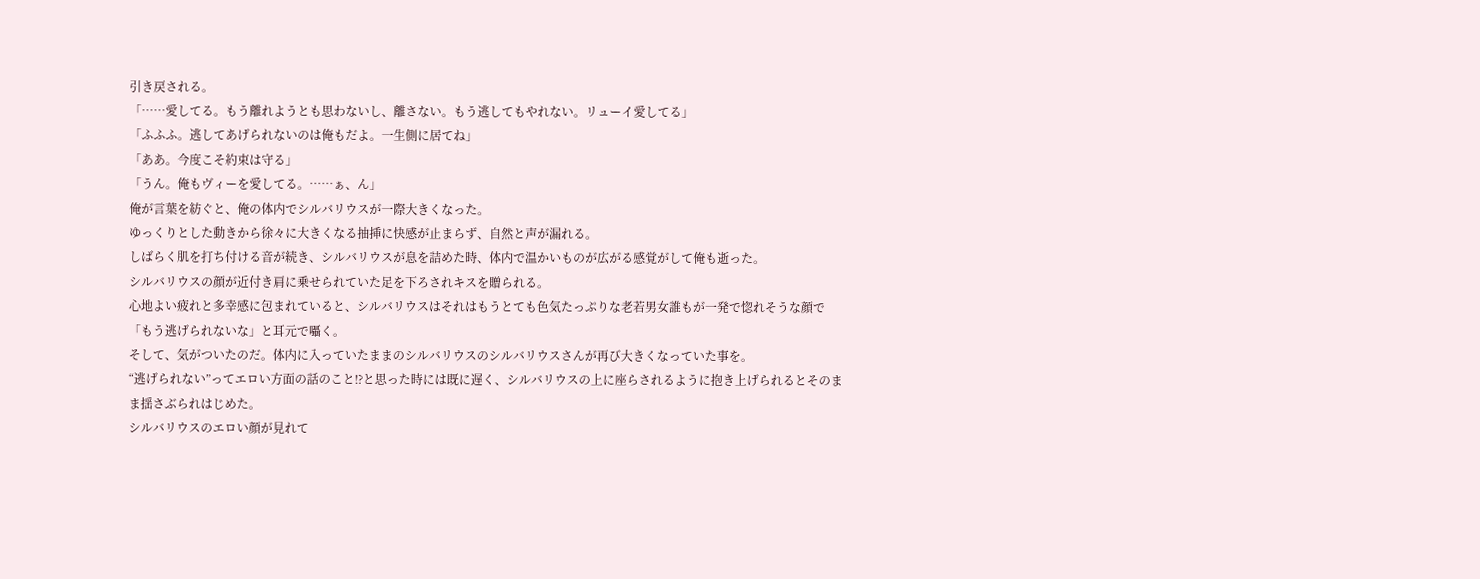引き戻される。
「……愛してる。もう離れようとも思わないし、離さない。もう逃してもやれない。リューイ愛してる」
「ふふふ。逃してあげられないのは俺もだよ。一生側に居てね」
「ああ。今度こそ約束は守る」
「うん。俺もヴィーを愛してる。……ぁ、ん」
俺が言葉を紡ぐと、俺の体内でシルバリウスが一際大きくなった。
ゆっくりとした動きから徐々に大きくなる抽挿に快感が止まらず、自然と声が漏れる。
しばらく肌を打ち付ける音が続き、シルバリウスが息を詰めた時、体内で温かいものが広がる感覚がして俺も逝った。
シルバリウスの顔が近付き肩に乗せられていた足を下ろされキスを贈られる。
心地よい疲れと多幸感に包まれていると、シルバリウスはそれはもうとても色気たっぷりな老若男女誰もが一発で惚れそうな顔で「もう逃げられないな」と耳元で囁く。
そして、気がついたのだ。体内に入っていたままのシルバリウスのシルバリウスさんが再び大きくなっていた事を。
“逃げられない”ってエロい方面の話のこと⁉と思った時には既に遅く、シルバリウスの上に座らされるように抱き上げられるとそのまま揺さぶられはじめた。
シルバリウスのエロい顔が見れて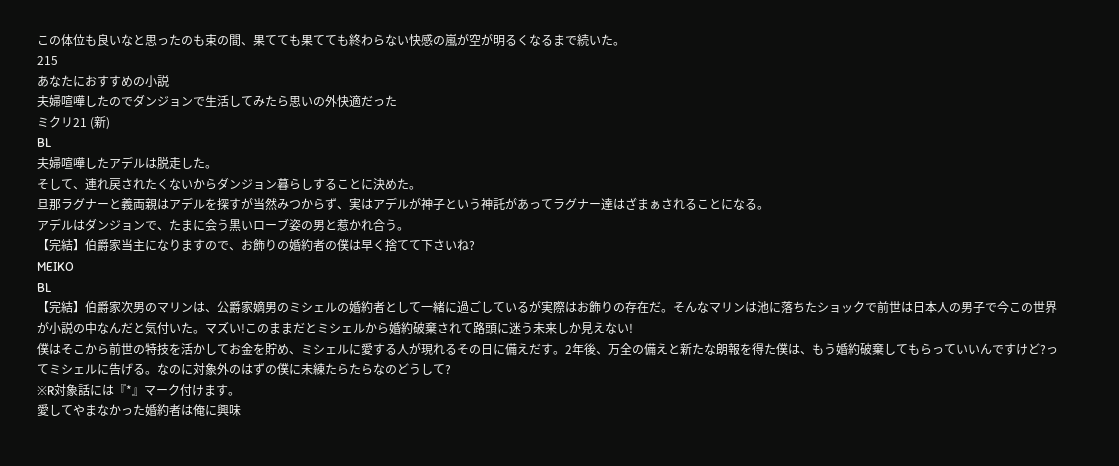この体位も良いなと思ったのも束の間、果てても果てても終わらない快感の嵐が空が明るくなるまで続いた。
215
あなたにおすすめの小説
夫婦喧嘩したのでダンジョンで生活してみたら思いの外快適だった
ミクリ21 (新)
BL
夫婦喧嘩したアデルは脱走した。
そして、連れ戻されたくないからダンジョン暮らしすることに決めた。
旦那ラグナーと義両親はアデルを探すが当然みつからず、実はアデルが神子という神託があってラグナー達はざまぁされることになる。
アデルはダンジョンで、たまに会う黒いローブ姿の男と惹かれ合う。
【完結】伯爵家当主になりますので、お飾りの婚約者の僕は早く捨てて下さいね?
MEIKO
BL
【完結】伯爵家次男のマリンは、公爵家嫡男のミシェルの婚約者として一緒に過ごしているが実際はお飾りの存在だ。そんなマリンは池に落ちたショックで前世は日本人の男子で今この世界が小説の中なんだと気付いた。マズい!このままだとミシェルから婚約破棄されて路頭に迷う未来しか見えない!
僕はそこから前世の特技を活かしてお金を貯め、ミシェルに愛する人が現れるその日に備えだす。2年後、万全の備えと新たな朗報を得た僕は、もう婚約破棄してもらっていいんですけど?ってミシェルに告げる。なのに対象外のはずの僕に未練たらたらなのどうして?
※R対象話には『*』マーク付けます。
愛してやまなかった婚約者は俺に興味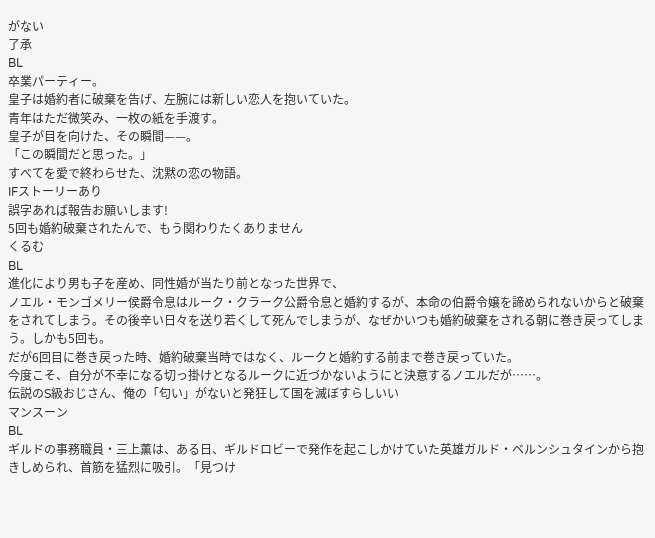がない
了承
BL
卒業パーティー。
皇子は婚約者に破棄を告げ、左腕には新しい恋人を抱いていた。
青年はただ微笑み、一枚の紙を手渡す。
皇子が目を向けた、その瞬間——。
「この瞬間だと思った。」
すべてを愛で終わらせた、沈黙の恋の物語。
IFストーリーあり
誤字あれば報告お願いします!
5回も婚約破棄されたんで、もう関わりたくありません
くるむ
BL
進化により男も子を産め、同性婚が当たり前となった世界で、
ノエル・モンゴメリー侯爵令息はルーク・クラーク公爵令息と婚約するが、本命の伯爵令嬢を諦められないからと破棄をされてしまう。その後辛い日々を送り若くして死んでしまうが、なぜかいつも婚約破棄をされる朝に巻き戻ってしまう。しかも5回も。
だが6回目に巻き戻った時、婚約破棄当時ではなく、ルークと婚約する前まで巻き戻っていた。
今度こそ、自分が不幸になる切っ掛けとなるルークに近づかないようにと決意するノエルだが……。
伝説のS級おじさん、俺の「匂い」がないと発狂して国を滅ぼすらしいい
マンスーン
BL
ギルドの事務職員・三上薫は、ある日、ギルドロビーで発作を起こしかけていた英雄ガルド・ベルンシュタインから抱きしめられ、首筋を猛烈に吸引。「見つけ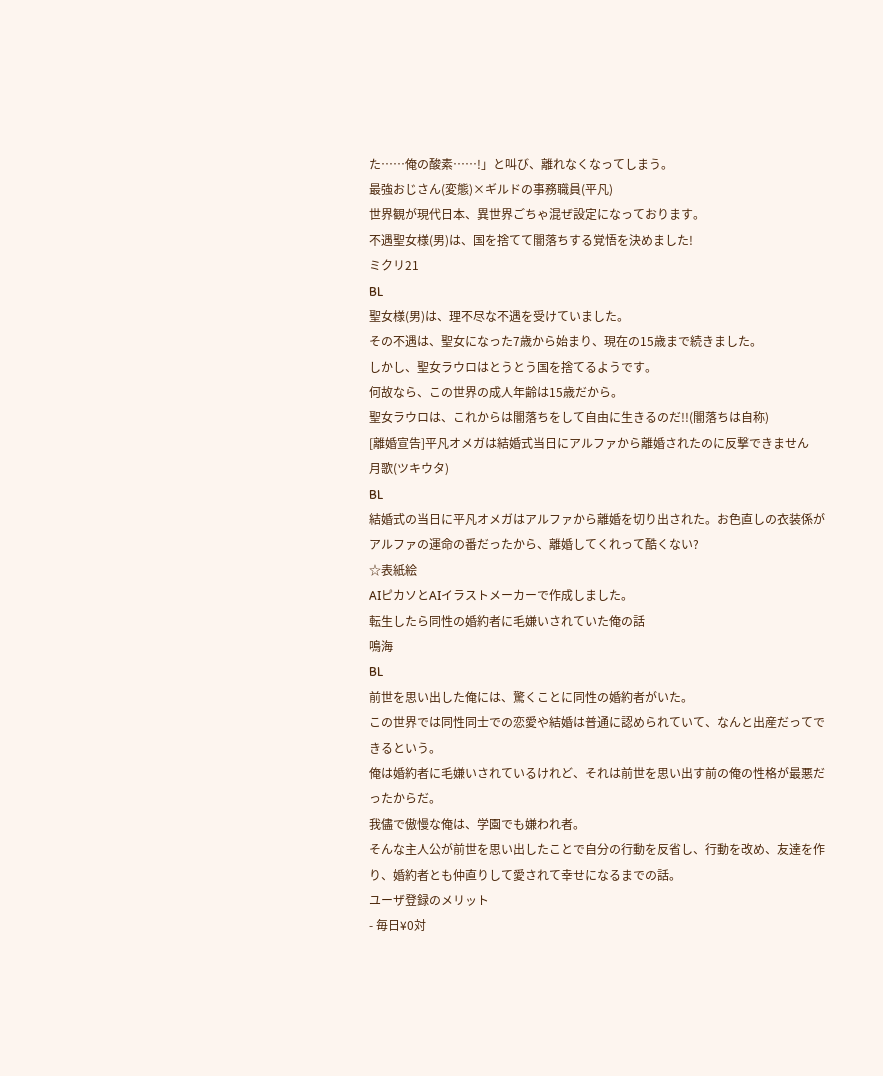た……俺の酸素……!」と叫び、離れなくなってしまう。
最強おじさん(変態)×ギルドの事務職員(平凡)
世界観が現代日本、異世界ごちゃ混ぜ設定になっております。
不遇聖女様(男)は、国を捨てて闇落ちする覚悟を決めました!
ミクリ21
BL
聖女様(男)は、理不尽な不遇を受けていました。
その不遇は、聖女になった7歳から始まり、現在の15歳まで続きました。
しかし、聖女ラウロはとうとう国を捨てるようです。
何故なら、この世界の成人年齢は15歳だから。
聖女ラウロは、これからは闇落ちをして自由に生きるのだ!!(闇落ちは自称)
[離婚宣告]平凡オメガは結婚式当日にアルファから離婚されたのに反撃できません
月歌(ツキウタ)
BL
結婚式の当日に平凡オメガはアルファから離婚を切り出された。お色直しの衣装係がアルファの運命の番だったから、離婚してくれって酷くない?
☆表紙絵
AIピカソとAIイラストメーカーで作成しました。
転生したら同性の婚約者に毛嫌いされていた俺の話
鳴海
BL
前世を思い出した俺には、驚くことに同性の婚約者がいた。
この世界では同性同士での恋愛や結婚は普通に認められていて、なんと出産だってできるという。
俺は婚約者に毛嫌いされているけれど、それは前世を思い出す前の俺の性格が最悪だったからだ。
我儘で傲慢な俺は、学園でも嫌われ者。
そんな主人公が前世を思い出したことで自分の行動を反省し、行動を改め、友達を作り、婚約者とも仲直りして愛されて幸せになるまでの話。
ユーザ登録のメリット
- 毎日¥0対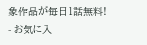象作品が毎日1話無料!
- お気に入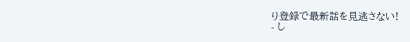り登録で最新話を見逃さない!
- し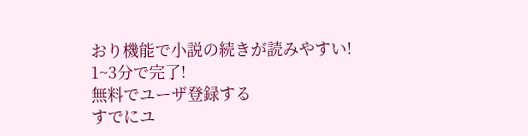おり機能で小説の続きが読みやすい!
1~3分で完了!
無料でユーザ登録する
すでにユ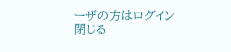ーザの方はログイン
閉じる